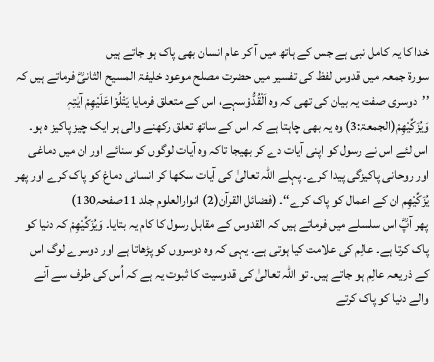خدا کا یہ کامل نبی ہے جس کے ہاتھ میں آ کر عام انسان بھی پاک ہو جاتے ہیں
سورۃ جمعہ میں قدوس لفظ کی تفسیر میں حضرت مصلح موعود خلیفۃ المسیح الثانیؓ فرماتے ہیں کہ ’’دوسری صفت یہ بیان کی تھی کہ وہ اَلْقُدُّوْسہے، اس کے متعلق فرمایا یَتْلُوْاعَلَیْھِمْ آیٰتِہٖ وَیُزَکِّیْھِمْ(الجمعۃ:3) وہ یہ بھی چاہتا ہے کہ اس کے ساتھ تعلق رکھنے والی ہر ایک چیز پاکیز ہ ہو۔ اس لئے اس نے رسول کو اپنی آیات دے کر بھیجا تاکہ وہ آیات لوگوں کو سنائے اور ان میں دماغی اور روحانی پاکیزگی پیدا کرے۔ پہلے اللہ تعالیٰ کی آیات سکھا کر انسانی دماغ کو پاک کرے اور پھر یُزَکِّیْھِم ان کے اعمال کو پاک کرے‘‘۔ (فضائل القرآن(2) انوارالعلوم جلد 11صفحہ130)
پھر آپؓ اس سلسلے میں فرماتے ہیں کہ القدوس کے مقابل رسول کا کام یہ بتایا۔ وَیُزَکِّیْھِمْ کہ دنیا کو پاک کرتا ہے۔ عالِم کی علامت کیا ہوتی ہے۔ یہی کہ وہ دوسروں کو پڑھاتا ہے اور دوسرے لوگ اس کے ذریعہ عالِم ہو جاتے ہیں۔ تو اللہ تعالیٰ کی قدوسیت کا ثبوت یہ ہے کہ اُس کی طرف سے آنے والے دنیا کو پاک کرتے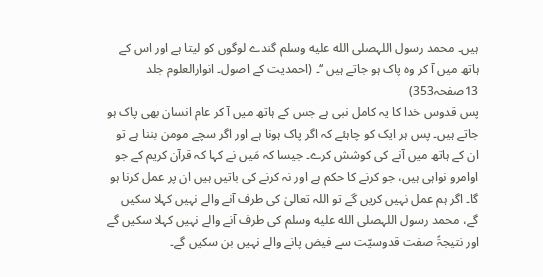ہیں۔ محمد رسول اللہصلى الله عليه وسلم گندے لوگوں کو لیتا ہے اور اس کے ہاتھ میں آ کر وہ پاک ہو جاتے ہیں ‘‘۔ (احمدیت کے اصول۔ انوارالعلوم جلد 13صفحہ353)
پس قدوس خدا کا یہ کامل نبی ہے جس کے ہاتھ میں آ کر عام انسان بھی پاک ہو جاتے ہیں۔ پس ہر ایک کو چاہئے کہ اگر پاک ہونا ہے اور اگر سچے مومن بننا ہے تو ان کے ہاتھ میں آنے کی کوشش کرے۔ جیسا کہ مَیں نے کہا کہ قرآن کریم کے جو اوامرو نواہی ہیں، جو کرنے کا حکم ہے اور نہ کرنے کی باتیں ہیں ان پر عمل کرنا ہو گا۔ اگر ہم عمل نہیں کریں گے تو اللہ تعالیٰ کی طرف آنے والے نہیں کہلا سکیں گے، محمد رسول اللہصلى الله عليه وسلم کی طرف آنے والے نہیں کہلا سکیں گے اور نتیجۃً صفت قدوسیّت سے فیض پانے والے نہیں بن سکیں گے۔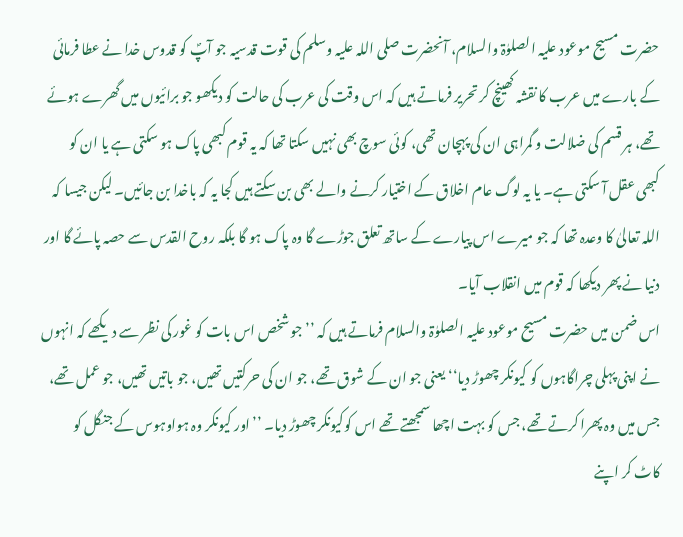حضرت مسیح موعود علیہ الصلوٰۃ والسلام، آنحضرت صلی اللہ علیہ وسلم کی قوت قدسیہ جو آپؐ کو قدوس خدا نے عطا فرمائی کے بارے میں عرب کا نقشہ کھینچ کر تحریر فرماتے ہیں کہ اس وقت کی عرب کی حالت کو دیکھو جو برائیوں میں گھرے ہوئے تھے، ہر قسم کی ضلالت و گمراہی ان کی پہچان تھی، کوئی سوچ بھی نہیں سکتا تھا کہ یہ قوم کبھی پاک ہو سکتی ہے یا ان کو کبھی عقل آ سکتی ہے۔ یا یہ لوگ عام اخلاق کے اختیار کرنے والے بھی بن سکتے ہیں کجا یہ کہ باخدا بن جائیں۔ لیکن جیسا کہ اللہ تعالیٰ کا وعدہ تھا کہ جو میرے اس پیارے کے ساتھ تعلق جوڑے گا وہ پاک ہو گا بلکہ روح القدس سے حصہ پائے گا اور دنیا نے پھر دیکھا کہ قوم میں انقلاب آیا۔
اس ضمن میں حضرت مسیح موعود علیہ الصلوٰۃ والسلام فرماتے ہیں کہ ’’جو شخص اس بات کو غور کی نظر سے دیکھے کہ انہوں نے اپنی پہلی چراگاہوں کو کیونکر چھوڑ دیا‘‘ یعنی جو ان کے شوق تھے، جو ان کی حرکتیں تھیں، جو باتیں تھیں، جو عمل تھے، جس میں وہ پھرا کرتے تھے، جس کو بہت اچھا سمجھتے تھے اس کوکیونکر چھوڑ دیا۔ ’’اور کیونکر وہ ہواوہوس کے جنگل کو کاٹ کر اپنے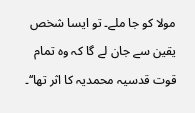مولا کو جا ملے۔ تو ایسا شخص یقین سے جان لے گا کہ وہ تمام قوت قدسیہ محمدیہ کا اثر تھا‘‘۔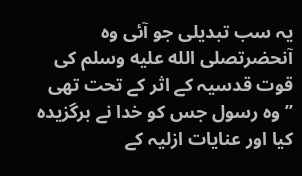یہ سب تبدیلی جو آئی وہ آنحضرتصلى الله عليه وسلم کی قوت قدسیہ کے اثر کے تحت تھی ’’وہ رسول جس کو خدا نے برگزیدہ کیا اور عنایات ازلیہ کے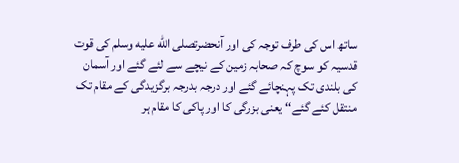ساتھ اس کی طرف توجہ کی اور آنحضرتصلى الله عليه وسلم کی قوت قدسیہ کو سوچ کہ صحابہ زمین کے نیچے سے لئے گئے اور آسمان کی بلندی تک پہنچائے گئے اور درجہ بدرجہ برگزیدگی کے مقام تک منتقل کئے گئے‘‘ یعنی بزرگی کا اور پاکی کا مقام ہر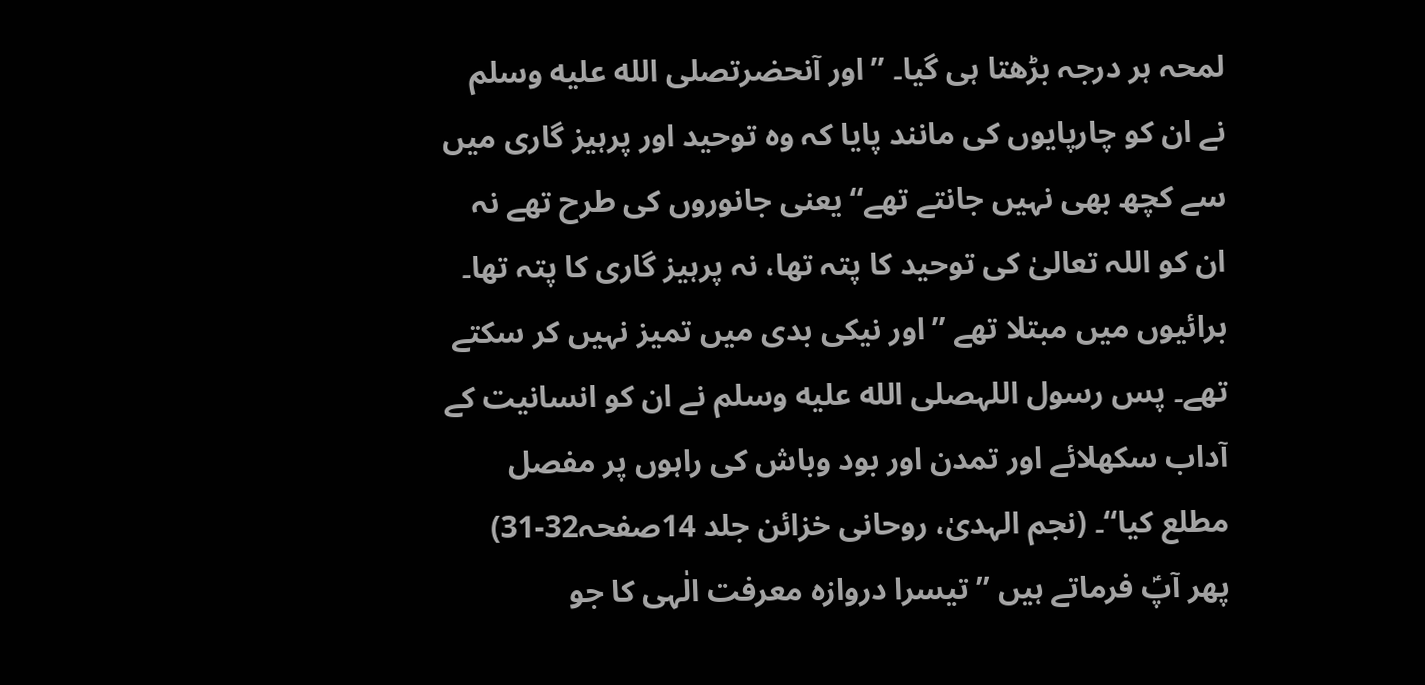لمحہ ہر درجہ بڑھتا ہی گیا۔ ’’اور آنحضرتصلى الله عليه وسلم نے ان کو چارپایوں کی مانند پایا کہ وہ توحید اور پرہیز گاری میں سے کچھ بھی نہیں جانتے تھے‘‘ یعنی جانوروں کی طرح تھے نہ ان کو اللہ تعالیٰ کی توحید کا پتہ تھا، نہ پرہیز گاری کا پتہ تھا۔ برائیوں میں مبتلا تھے ’’اور نیکی بدی میں تمیز نہیں کر سکتے تھے۔ پس رسول اللہصلى الله عليه وسلم نے ان کو انسانیت کے آداب سکھلائے اور تمدن اور بود وباش کی راہوں پر مفصل مطلع کیا‘‘۔ (نجم الہدیٰ، روحانی خزائن جلد 14صفحہ32-31)
پھر آپؑ فرماتے ہیں ’’تیسرا دروازہ معرفت الٰہی کا جو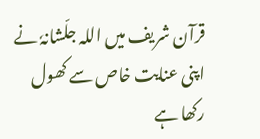قرآن شریف میں اللہ جلّشانہٗ نے اپنی عنایت خاص سے کھول رکھا ہے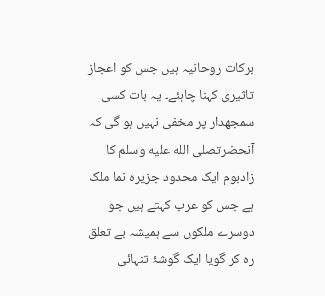برکات روحانیہ ہیں جس کو اعجاز تاثیری کہنا چاہئے۔ یہ بات کسی سمجھدار پر مخفی نہیں ہو گی کہ آنحضرتصلى الله عليه وسلم کا زادبوم ایک محدود جزیرہ نما ملک ہے جس کو عرب کہتے ہیں جو دوسرے ملکوں سے ہمیشہ بے تعلق رہ کر گویا ایک گوشۂ تنہائی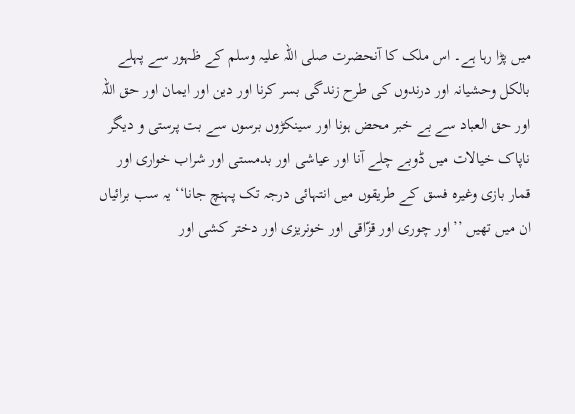میں پڑا رہا ہے۔ اس ملک کا آنحضرت صلی اللہ علیہ وسلم کے ظہور سے پہلے بالکل وحشیانہ اور درندوں کی طرح زندگی بسر کرنا اور دین اور ایمان اور حق اللہ اور حق العباد سے بے خبر محض ہونا اور سینکڑوں برسوں سے بت پرستی و دیگر ناپاک خیالات میں ڈوبے چلے آنا اور عیاشی اور بدمستی اور شراب خواری اور قمار بازی وغیرہ فسق کے طریقوں میں انتہائی درجہ تک پہنچ جانا‘‘ یہ سب برائیاں ان میں تھیں ’’اور چوری اور قزّاقی اور خونریزی اور دختر کشی اور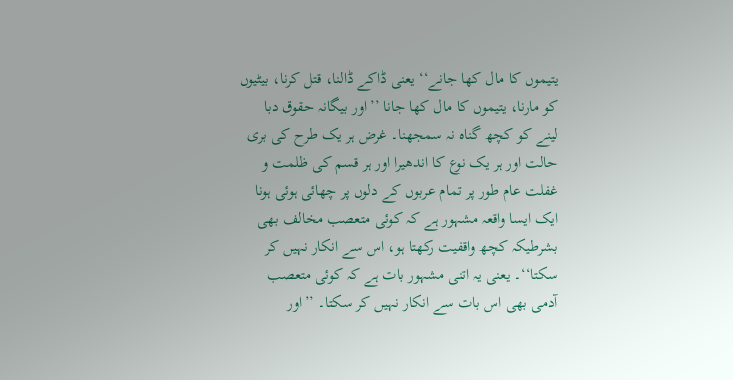یتیموں کا مال کھا جانے‘‘ یعنی ڈاکے ڈالنا، قتل کرنا، بیٹیوں کو مارنا، یتیموں کا مال کھا جانا ’’اور بیگانہ حقوق دبا لینے کو کچھ گناہ نہ سمجھنا۔ غرض ہر یک طرح کی بری حالت اور ہر یک نوع کا اندھیرا اور ہر قسم کی ظلمت و غفلت عام طور پر تمام عربوں کے دلوں پر چھائی ہوئی ہونا ایک ایسا واقعہ مشہور ہے کہ کوئی متعصب مخالف بھی بشرطیکہ کچھ واقفیت رکھتا ہو، اس سے انکار نہیں کر سکتا‘‘۔ یعنی یہ اتنی مشہور بات ہے کہ کوئی متعصب آدمی بھی اس بات سے انکار نہیں کر سکتا۔ ’’اور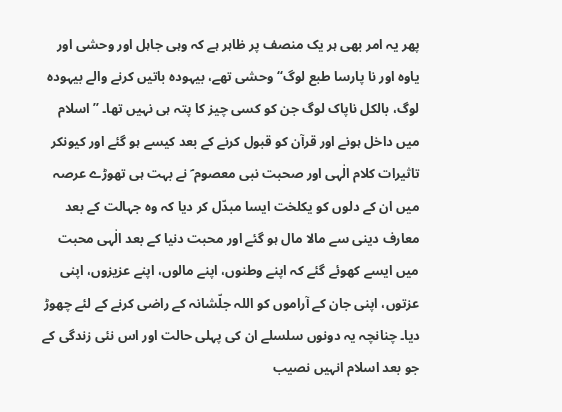پھر یہ امر بھی ہر یک منصف پر ظاہر ہے کہ وہی جاہل اور وحشی اور یاوہ اور نا پارسا طبع لوگ‘‘ وحشی تھے، بیہودہ باتیں کرنے والے بیہودہ لوگ، بالکل ناپاک لوگ جن کو کسی چیز کا پتہ ہی نہیں تھا۔ ’’اسلام میں داخل ہونے اور قرآن کو قبول کرنے کے بعد کیسے ہو گئے اور کیونکر تاثیرات کلام الٰہی اور صحبت نبی معصوم ؐ نے بہت ہی تھوڑے عرصہ میں ان کے دلوں کو یکلخت ایسا مبدّل کر دیا کہ وہ جہالت کے بعد معارف دینی سے مالا مال ہو گئے اور محبت دنیا کے بعد الٰہی محبت میں ایسے کھوئے گئے کہ اپنے وطنوں، اپنے مالوں، اپنے عزیزوں، اپنی عزتوں، اپنی جان کے آراموں کو اللہ جلّشانہ کے راضی کرنے کے لئے چھوڑ دیا۔ چنانچہ یہ دونوں سلسلے ان کی پہلی حالت اور اس نئی زندگی کے جو بعد اسلام انہیں نصیب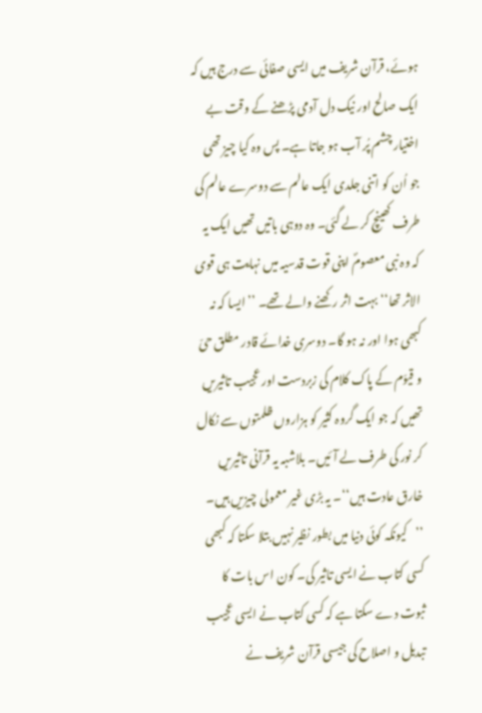ہوئے، قرآن شریف میں ایسی صفائی سے درج ہیں کہ ایک صالح اور نیک دل آدمی پڑھنے کے وقت بے اختیار چشم پُر آب ہو جاتا ہے۔ پس وہ کیا چیز تھی جو اُن کو اتنی جلدی ایک عالم سے دوسرے عالم کی طرف کھینچ کر لے گئی۔ وہ دوہی باتیں تھیں ایک یہ کہ وہ نبی معصومؐ اپنی قوت قدسیہ میں نہایت ہی قوی الاثر تھا‘‘ بہت اثر رکھنے والے تھے۔ ’’ایسا کہ نہ کبھی ہوا اور نہ ہو گا۔ دوسری خدائے قادر مطلق حیّ و قیوّم کے پاک کلام کی زبردست اور عجیب تاثیریں تھیں کہ جو ایک گروہ کثیر کو ہزاروں ظلمتوں سے نکال کر نور کی طرف لے آئیں۔ بلاشبہ یہ قرآنی تاثیریں خارق عادت ہیں‘‘۔ یہ بڑی غیر معمولی چیزیں ہیں۔ ’’کیونکہ کوئی دنیا میں بطور نظیر نہیں بتلا سکتا کہ کبھی کسی کتاب نے ایسی تاثیر کی۔ کون اس بات کا ثبوت دے سکتا ہے کہ کسی کتاب نے ایسی عجیب تبدیل و اصلاح کی جیسی قرآن شریف نے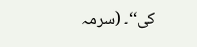کی‘‘۔ (سرمہ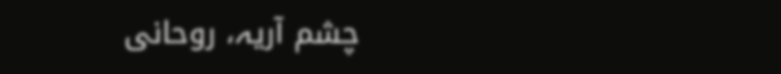چشم آریہ، روحانی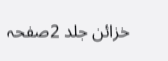خزائن جلد 2صفحہ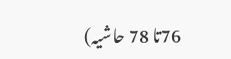76تا 78 حاشیہ)